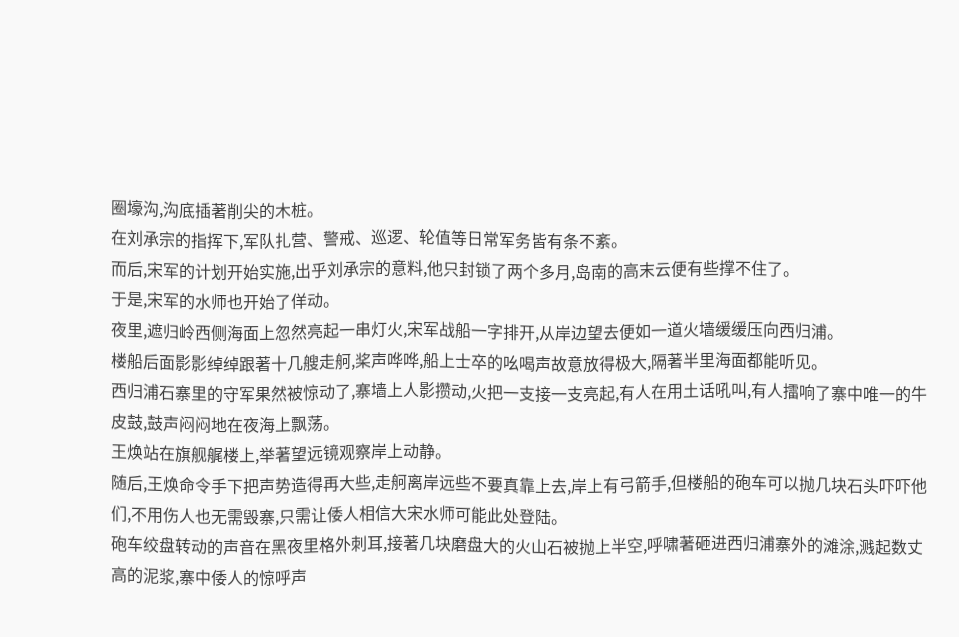圈壕沟,沟底插著削尖的木桩。
在刘承宗的指挥下,军队扎营、警戒、巡逻、轮值等日常军务皆有条不紊。
而后,宋军的计划开始实施,出乎刘承宗的意料,他只封锁了两个多月,岛南的高末云便有些撑不住了。
于是,宋军的水师也开始了佯动。
夜里,遮归岭西侧海面上忽然亮起一串灯火,宋军战船一字排开,从岸边望去便如一道火墙缓缓压向西归浦。
楼船后面影影绰绰跟著十几艘走舸,桨声哗哗,船上士卒的吆喝声故意放得极大,隔著半里海面都能听见。
西归浦石寨里的守军果然被惊动了,寨墙上人影攒动,火把一支接一支亮起,有人在用土话吼叫,有人擂响了寨中唯一的牛皮鼓,鼓声闷闷地在夜海上飘荡。
王焕站在旗舰艉楼上,举著望远镜观察岸上动静。
随后,王焕命令手下把声势造得再大些,走舸离岸远些不要真靠上去,岸上有弓箭手,但楼船的砲车可以抛几块石头吓吓他们,不用伤人也无需毁寨,只需让倭人相信大宋水师可能此处登陆。
砲车绞盘转动的声音在黑夜里格外刺耳,接著几块磨盘大的火山石被抛上半空,呼啸著砸进西归浦寨外的滩涂,溅起数丈高的泥浆,寨中倭人的惊呼声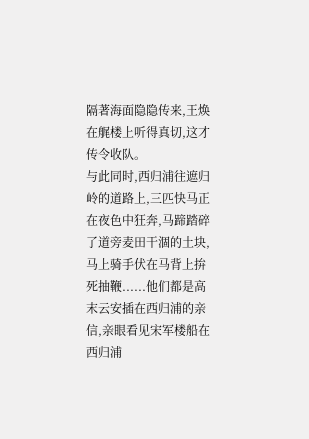隔著海面隐隐传来,王焕在艉楼上听得真切,这才传令收队。
与此同时,西归浦往遮归岭的道路上,三匹快马正在夜色中狂奔,马蹄踏碎了道旁麦田干涸的土块,马上骑手伏在马背上拚死抽鞭......他们都是高末云安插在西归浦的亲信,亲眼看见宋军楼船在西归浦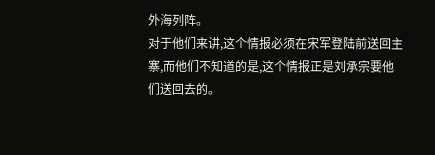外海列阵。
对于他们来讲,这个情报必须在宋军登陆前送回主寨,而他们不知道的是,这个情报正是刘承宗要他们送回去的。